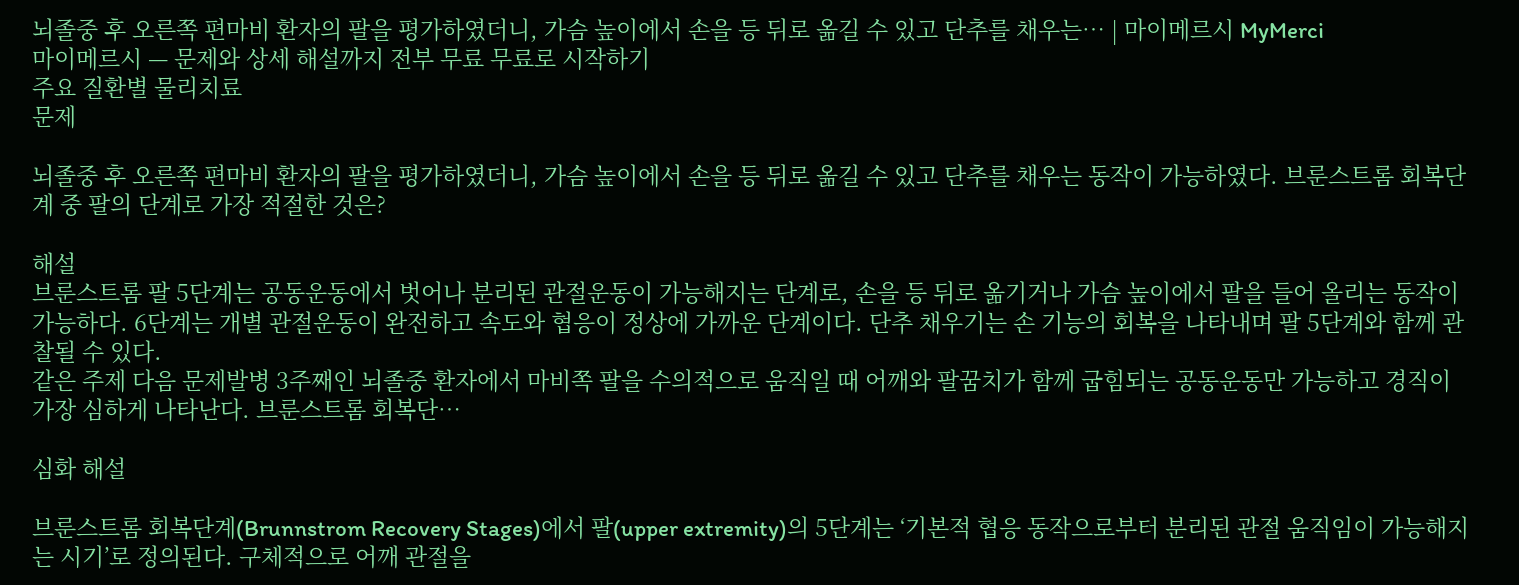뇌졸중 후 오른쪽 편마비 환자의 팔을 평가하였더니, 가슴 높이에서 손을 등 뒤로 옮길 수 있고 단추를 채우는… | 마이메르시 MyMerci
마이메르시 — 문제와 상세 해설까지 전부 무료 무료로 시작하기
주요 질환별 물리치료
문제

뇌졸중 후 오른쪽 편마비 환자의 팔을 평가하였더니, 가슴 높이에서 손을 등 뒤로 옮길 수 있고 단추를 채우는 동작이 가능하였다. 브룬스트롬 회복단계 중 팔의 단계로 가장 적절한 것은?

해설
브룬스트롬 팔 5단계는 공동운동에서 벗어나 분리된 관절운동이 가능해지는 단계로, 손을 등 뒤로 옮기거나 가슴 높이에서 팔을 들어 올리는 동작이 가능하다. 6단계는 개별 관절운동이 완전하고 속도와 협응이 정상에 가까운 단계이다. 단추 채우기는 손 기능의 회복을 나타내며 팔 5단계와 함께 관찰될 수 있다.
같은 주제 다음 문제발병 3주째인 뇌졸중 환자에서 마비쪽 팔을 수의적으로 움직일 때 어깨와 팔꿈치가 함께 굽힘되는 공동운동만 가능하고 경직이 가장 심하게 나타난다. 브룬스트롬 회복단…

심화 해설

브룬스트롬 회복단계(Brunnstrom Recovery Stages)에서 팔(upper extremity)의 5단계는 ‘기본적 협응 동작으로부터 분리된 관절 움직임이 가능해지는 시기’로 정의된다. 구체적으로 어깨 관절을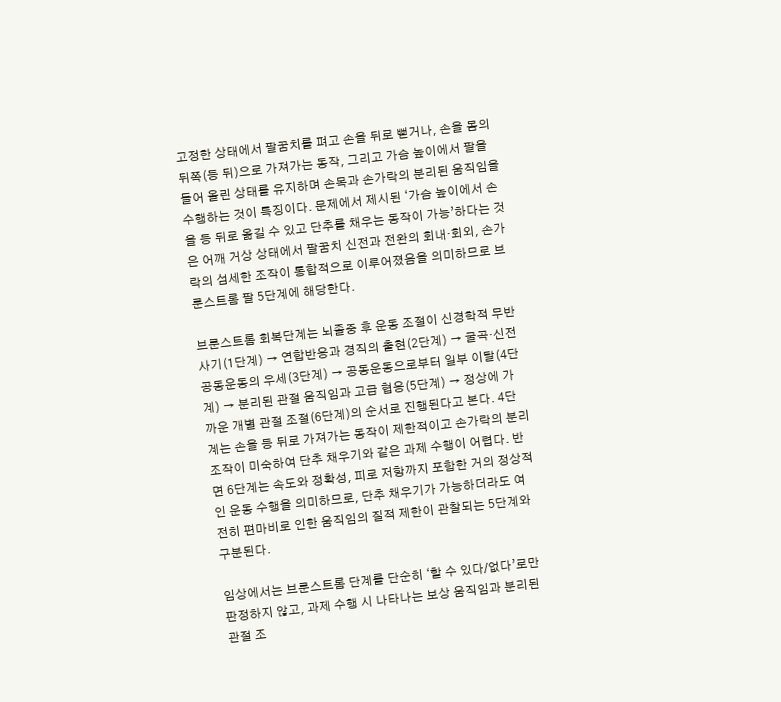고정한 상태에서 팔꿈치를 펴고 손을 뒤로 뻗거나, 손을 몸의 뒤쪽(등 뒤)으로 가져가는 동작, 그리고 가슴 높이에서 팔을 들어 올린 상태를 유지하며 손목과 손가락의 분리된 움직임을 수행하는 것이 특징이다. 문제에서 제시된 ‘가슴 높이에서 손을 등 뒤로 옮길 수 있고 단추를 채우는 동작이 가능’하다는 것은 어깨 거상 상태에서 팔꿈치 신전과 전완의 회내·회외, 손가락의 섬세한 조작이 통합적으로 이루어졌음을 의미하므로 브룬스트롬 팔 5단계에 해당한다.

브룬스트롬 회복단계는 뇌졸중 후 운동 조절이 신경학적 무반사기(1단계) → 연합반응과 경직의 출현(2단계) → 굴곡·신전 공동운동의 우세(3단계) → 공동운동으로부터 일부 이탈(4단계) → 분리된 관절 움직임과 고급 협응(5단계) → 정상에 가까운 개별 관절 조절(6단계)의 순서로 진행된다고 본다. 4단계는 손을 등 뒤로 가져가는 동작이 제한적이고 손가락의 분리 조작이 미숙하여 단추 채우기와 같은 과제 수행이 어렵다. 반면 6단계는 속도와 정확성, 피로 저항까지 포함한 거의 정상적인 운동 수행을 의미하므로, 단추 채우기가 가능하더라도 여전히 편마비로 인한 움직임의 질적 제한이 관찰되는 5단계와 구분된다.

임상에서는 브룬스트롬 단계를 단순히 ‘할 수 있다/없다’로만 판정하지 않고, 과제 수행 시 나타나는 보상 움직임과 분리된 관절 조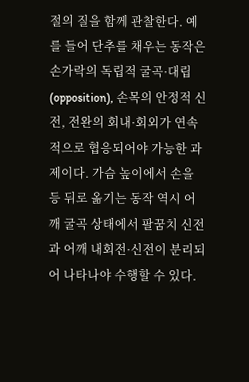절의 질을 함께 관찰한다. 예를 들어 단추를 채우는 동작은 손가락의 독립적 굴곡·대립(opposition), 손목의 안정적 신전, 전완의 회내·회외가 연속적으로 협응되어야 가능한 과제이다. 가슴 높이에서 손을 등 뒤로 옮기는 동작 역시 어깨 굴곡 상태에서 팔꿈치 신전과 어깨 내회전·신전이 분리되어 나타나야 수행할 수 있다.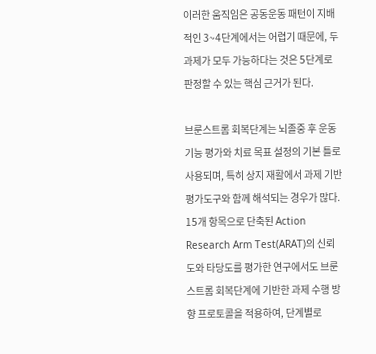이러한 움직임은 공동운동 패턴이 지배적인 3~4단계에서는 어렵기 때문에, 두 과제가 모두 가능하다는 것은 5단계로 판정할 수 있는 핵심 근거가 된다.

브룬스트롬 회복단계는 뇌졸중 후 운동 기능 평가와 치료 목표 설정의 기본 틀로 사용되며, 특히 상지 재활에서 과제 기반 평가도구와 함께 해석되는 경우가 많다. 15개 항목으로 단축된 Action Research Arm Test(ARAT)의 신뢰도와 타당도를 평가한 연구에서도 브룬스트롬 회복단계에 기반한 과제 수행 방향 프로토콜을 적용하여, 단계별로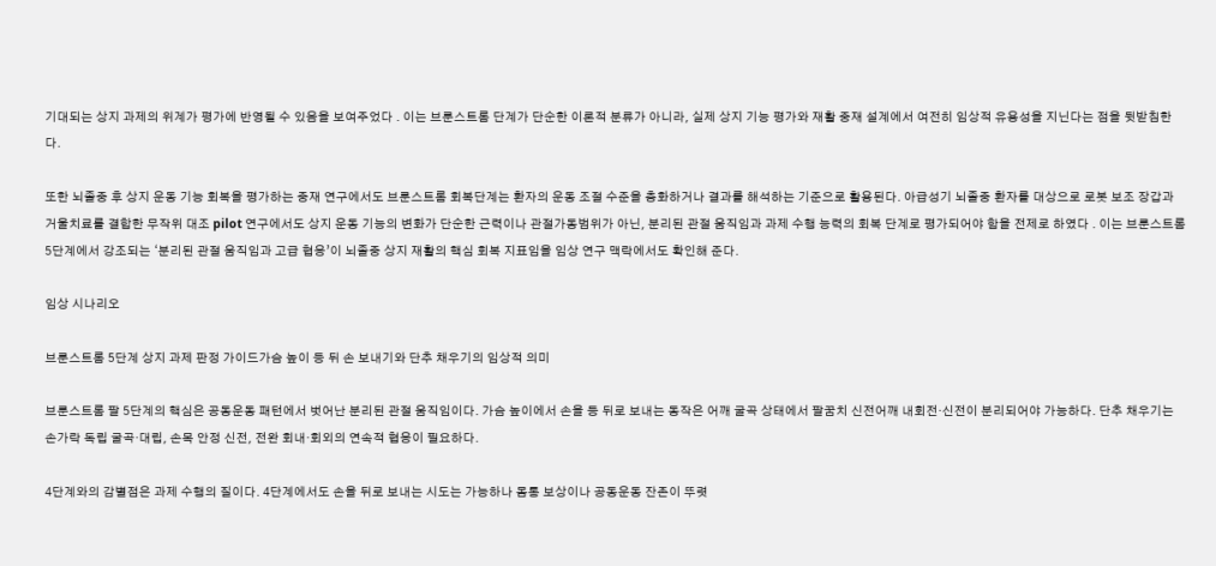기대되는 상지 과제의 위계가 평가에 반영될 수 있음을 보여주었다 . 이는 브룬스트롬 단계가 단순한 이론적 분류가 아니라, 실제 상지 기능 평가와 재활 중재 설계에서 여전히 임상적 유용성을 지닌다는 점을 뒷받침한다.

또한 뇌졸중 후 상지 운동 기능 회복을 평가하는 중재 연구에서도 브룬스트롬 회복단계는 환자의 운동 조절 수준을 층화하거나 결과를 해석하는 기준으로 활용된다. 아급성기 뇌졸중 환자를 대상으로 로봇 보조 장갑과 거울치료를 결합한 무작위 대조 pilot 연구에서도 상지 운동 기능의 변화가 단순한 근력이나 관절가동범위가 아닌, 분리된 관절 움직임과 과제 수행 능력의 회복 단계로 평가되어야 함을 전제로 하였다 . 이는 브룬스트롬 5단계에서 강조되는 ‘분리된 관절 움직임과 고급 협응’이 뇌졸중 상지 재활의 핵심 회복 지표임을 임상 연구 맥락에서도 확인해 준다.

임상 시나리오

브룬스트롬 5단계 상지 과제 판정 가이드가슴 높이 등 뒤 손 보내기와 단추 채우기의 임상적 의미

브룬스트롬 팔 5단계의 핵심은 공동운동 패턴에서 벗어난 분리된 관절 움직임이다. 가슴 높이에서 손을 등 뒤로 보내는 동작은 어깨 굴곡 상태에서 팔꿈치 신전어깨 내회전·신전이 분리되어야 가능하다. 단추 채우기는 손가락 독립 굴곡·대립, 손목 안정 신전, 전완 회내·회외의 연속적 협응이 필요하다.

4단계와의 감별점은 과제 수행의 질이다. 4단계에서도 손을 뒤로 보내는 시도는 가능하나 몸통 보상이나 공동운동 잔존이 뚜렷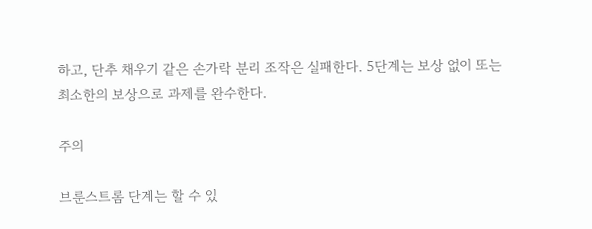하고, 단추 채우기 같은 손가락 분리 조작은 실패한다. 5단계는 보상 없이 또는 최소한의 보상으로 과제를 완수한다.

주의

브룬스트롬 단계는 할 수 있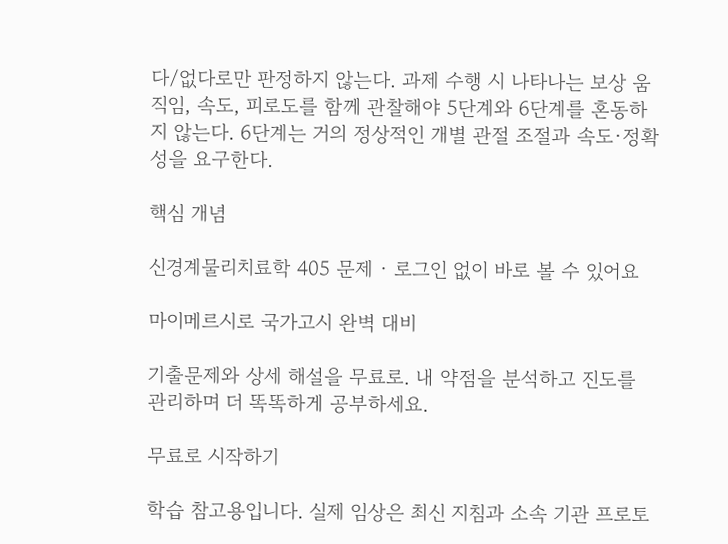다/없다로만 판정하지 않는다. 과제 수행 시 나타나는 보상 움직임, 속도, 피로도를 함께 관찰해야 5단계와 6단계를 혼동하지 않는다. 6단계는 거의 정상적인 개별 관절 조절과 속도·정확성을 요구한다.

핵심 개념

신경계물리치료학 405 문제 · 로그인 없이 바로 볼 수 있어요

마이메르시로 국가고시 완벽 대비

기출문제와 상세 해설을 무료로. 내 약점을 분석하고 진도를 관리하며 더 똑똑하게 공부하세요.

무료로 시작하기

학습 참고용입니다. 실제 임상은 최신 지침과 소속 기관 프로토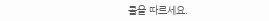콜을 따르세요.